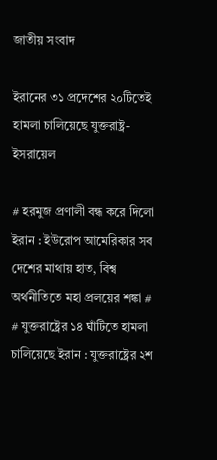জাতীয় সংবাদ

ইরানের ৩১ প্রদেশের ২০টিতেই হামলা চালিয়েছে যুক্তরাষ্ট্র-ইসরায়েল

# হরমুজ প্রণালী বন্ধ করে দিলো ইরান : ইউরোপ আমেরিকার সব দেশের মাথায় হাত, বিশ্ব অর্থনীতিতে মহা প্রলয়ের শঙ্কা #
# যুক্তরাষ্ট্রের ১৪ ঘাঁটিতে হামলা চালিয়েছে ইরান : যুক্তরাষ্ট্রের ২শ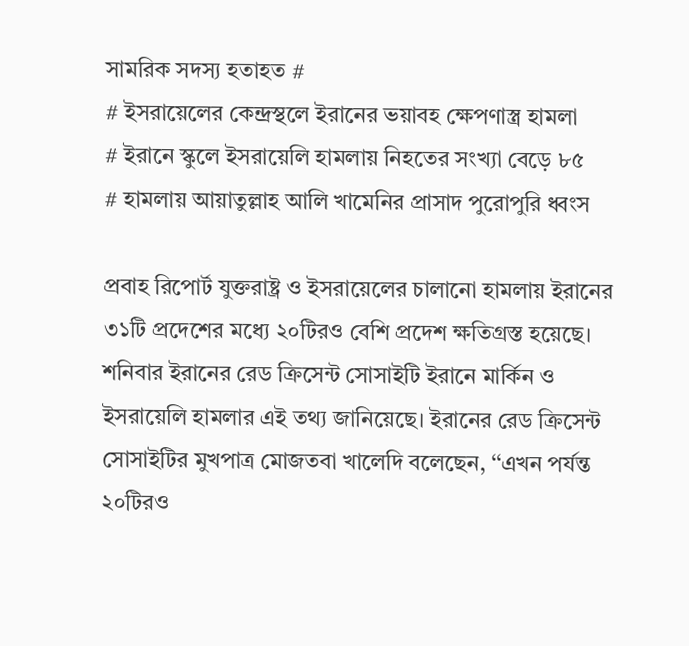সামরিক সদস্য হতাহত #
# ইসরায়েলের কেন্দ্রস্থলে ইরানের ভয়াবহ ক্ষেপণাস্ত্র হামলা
# ইরানে স্কুলে ইসরায়েলি হামলায় নিহতের সংখ্যা বেড়ে ৮৫
# হামলায় আয়াতুল্লাহ আলি খামেনির প্রাসাদ পুরোপুরি ধ্বংস

প্রবাহ রিপোর্ট যুক্তরাষ্ট্র ও ইসরায়েলের চালানো হামলায় ইরানের ৩১টি প্রদেশের মধ্যে ২০টিরও বেশি প্রদেশ ক্ষতিগ্রস্ত হয়েছে। শনিবার ইরানের রেড ক্রিসেন্ট সোসাইটি ইরানে মার্কিন ও ইসরায়েলি হামলার এই তথ্য জানিয়েছে। ইরানের রেড ক্রিসেন্ট সোসাইটির মুখপাত্র মোজতবা খালেদি বলেছেন, ‘‘এখন পর্যন্ত ২০টিরও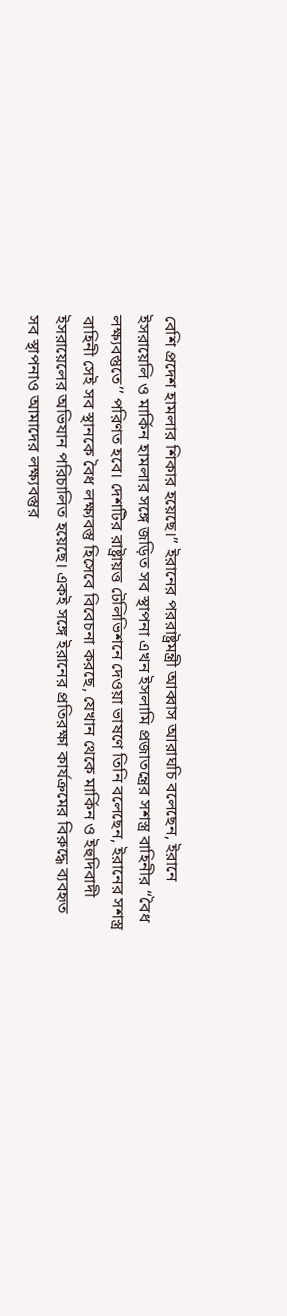বেশি প্রদেশ হামলার শিকার হয়েছে।’’ ইরানের পররাষ্ট্রমন্ত্রী আব্বাস আরাঘচি বলেছেন, ইরানে ইসরায়েলি ও মার্কিন হামলার সঙ্গে জড়িত সব স্থাপনা এখন ইসলামি প্রজাতন্ত্রের সশস্ত্র বাহিনীর ‘‘বৈধ লক্ষ্যবস্তুতে’’ পরিণত হবে। দেশটির রাষ্ট্রায়ত্ত টেলিভিশনে দেওয়া ভাষণে তিনি বলেছেন, ইরানের সশস্ত্র বাহিনী সেই সব স্থানকে বৈধ লক্ষ্যবস্তু হিসেবে বিবেচনা করছে, যেখান থেকে মার্কিন ও ইহুদিবাদী ইসরায়েলের অভিযান পরিচালিত হয়েছে। একই সঙ্গে ইরানের প্রতিরক্ষা কার্যক্রমের বিরুদ্ধে ব্যবহৃত সব স্থাপনাও আমাদের লক্ষ্যবস্তুর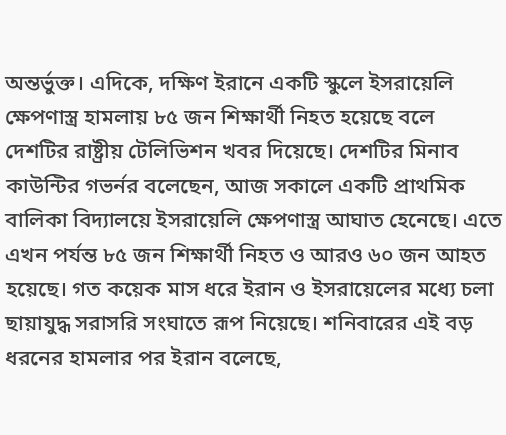অন্তর্ভুক্ত। এদিকে, দক্ষিণ ইরানে একটি স্কুলে ইসরায়েলি ক্ষেপণাস্ত্র হামলায় ৮৫ জন শিক্ষার্থী নিহত হয়েছে বলে দেশটির রাষ্ট্রীয় টেলিভিশন খবর দিয়েছে। দেশটির মিনাব কাউন্টির গভর্নর বলেছেন, আজ সকালে একটি প্রাথমিক বালিকা বিদ্যালয়ে ইসরায়েলি ক্ষেপণাস্ত্র আঘাত হেনেছে। এতে এখন পর্যন্ত ৮৫ জন শিক্ষার্থী নিহত ও আরও ৬০ জন আহত হয়েছে। গত কয়েক মাস ধরে ইরান ও ইসরায়েলের মধ্যে চলা ছায়াযুদ্ধ সরাসরি সংঘাতে রূপ নিয়েছে। শনিবারের এই বড় ধরনের হামলার পর ইরান বলেছে,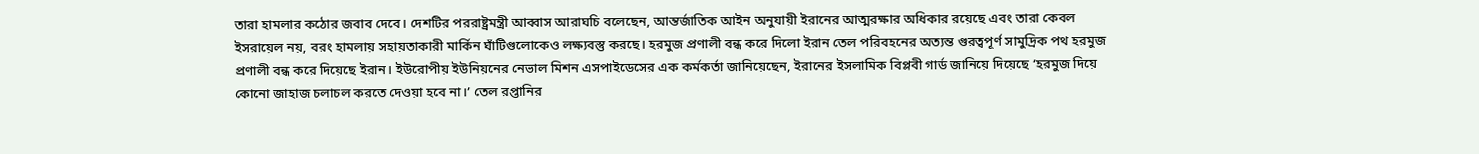তারা হামলার কঠোর জবাব দেবে। দেশটির পররাষ্ট্রমন্ত্রী আব্বাস আরাঘচি বলেছেন, আন্তর্জাতিক আইন অনুযায়ী ইরানের আত্মরক্ষার অধিকার রয়েছে এবং তারা কেবল ইসরায়েল নয়, বরং হামলায় সহায়তাকারী মার্কিন ঘাঁটিগুলোকেও লক্ষ্যবস্তু করছে। হরমুজ প্রণালী বন্ধ করে দিলো ইরান তেল পরিবহনের অত্যন্ত গুরত্বপূর্ণ সামুদ্রিক পথ হরমুজ প্রণালী বন্ধ করে দিয়েছে ইরান। ইউরোপীয় ইউনিয়নের নেভাল মিশন এসপাইডেসের এক কর্মকর্তা জানিয়েছেন, ইরানের ইসলামিক বিপ্লবী গার্ড জানিয়ে দিয়েছে ‘হরমুজ দিয়ে কোনো জাহাজ চলাচল করতে দেওয়া হবে না।’ তেল রপ্তানির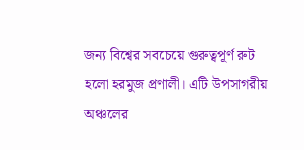জন্য বিশ্বের সবচেয়ে গুরুত্বপূর্ণ রুট হলো হরমুজ প্রণালী। এটি উপসাগরীয় অঞ্চলের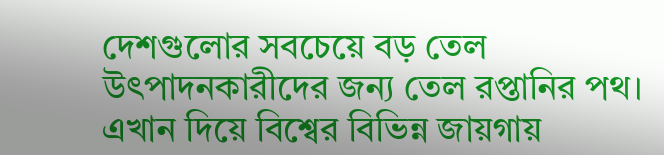দেশগুলোর সবচেয়ে বড় তেল উৎপাদনকারীদের জন্য তেল রপ্তানির পথ। এখান দিয়ে বিশ্বের বিভিন্ন জায়গায়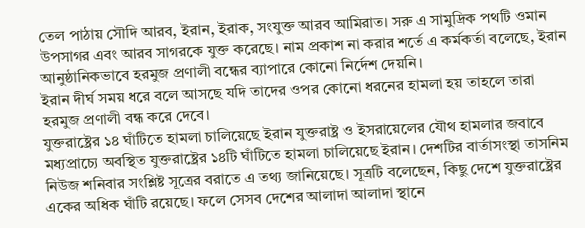তেল পাঠায় সৌদি আরব, ইরান, ইরাক, সংযুক্ত আরব আমিরাত। সরু এ সামুদ্রিক পথটি ওমান উপসাগর এবং আরব সাগরকে যুক্ত করেছে। নাম প্রকাশ না করার শর্তে এ কর্মকর্তা বলেছে, ইরান আনুষ্ঠানিকভাবে হরমুজ প্রণালী বন্ধের ব্যাপারে কোনো নির্দেশ দেয়নি।
ইরান দীর্ঘ সময় ধরে বলে আসছে যদি তাদের ওপর কোনো ধরনের হামলা হয় তাহলে তারা হরমুজ প্রণালী বন্ধ করে দেবে।
যুক্তরাষ্ট্রের ১৪ ঘাঁটিতে হামলা চালিয়েছে ইরান যুক্তরাষ্ট্র ও ইসরায়েলের যৌথ হামলার জবাবে মধ্যপ্রাচ্যে অবস্থিত যুক্তরাষ্ট্রের ১৪টি ঘাঁটিতে হামলা চালিয়েছে ইরান। দেশটির বার্তাসংস্থা তাসনিম নিউজ শনিবার সংশ্লিষ্ট সূত্রের বরাতে এ তথ্য জানিয়েছে। সূত্রটি বলেছেন, কিছু দেশে যুক্তরাষ্ট্রের একের অধিক ঘাঁটি রয়েছে। ফলে সেসব দেশের আলাদা আলাদা স্থানে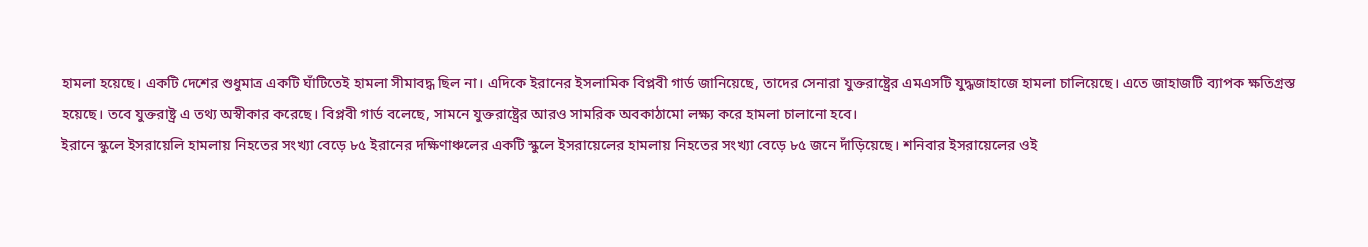হামলা হয়েছে। একটি দেশের শুধুমাত্র একটি ঘাঁটিতেই হামলা সীমাবদ্ধ ছিল না। এদিকে ইরানের ইসলামিক বিপ্লবী গার্ড জানিয়েছে, তাদের সেনারা যুক্তরাষ্ট্রের এমএসটি যুদ্ধজাহাজে হামলা চালিয়েছে। এতে জাহাজটি ব্যাপক ক্ষতিগ্রস্ত হয়েছে। তবে যুক্তরাষ্ট্র এ তথ্য অস্বীকার করেছে। বিপ্লবী গার্ড বলেছে, সামনে যুক্তরাষ্ট্রের আরও সামরিক অবকাঠামো লক্ষ্য করে হামলা চালানো হবে।
ইরানে স্কুলে ইসরায়েলি হামলায় নিহতের সংখ্যা বেড়ে ৮৫ ইরানের দক্ষিণাঞ্চলের একটি স্কুলে ইসরায়েলের হামলায় নিহতের সংখ্যা বেড়ে ৮৫ জনে দাঁড়িয়েছে। শনিবার ইসরায়েলের ওই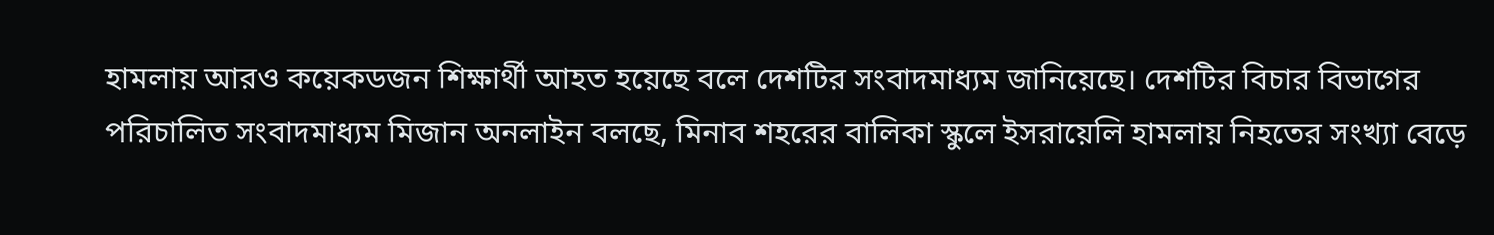হামলায় আরও কয়েকডজন শিক্ষার্থী আহত হয়েছে বলে দেশটির সংবাদমাধ্যম জানিয়েছে। দেশটির বিচার বিভাগের পরিচালিত সংবাদমাধ্যম মিজান অনলাইন বলছে, মিনাব শহরের বালিকা স্কুলে ইসরায়েলি হামলায় নিহতের সংখ্যা বেড়ে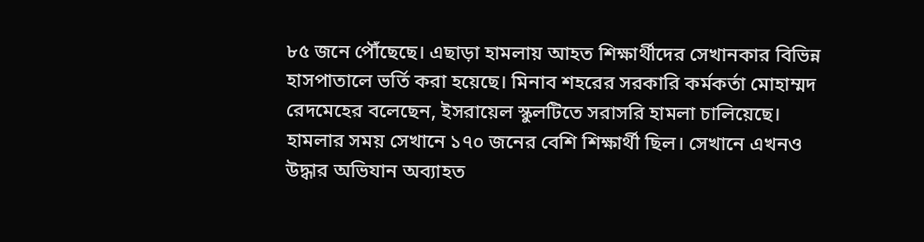৮৫ জনে পৌঁছেছে। এছাড়া হামলায় আহত শিক্ষার্থীদের সেখানকার বিভিন্ন হাসপাতালে ভর্তি করা হয়েছে। মিনাব শহরের সরকারি কর্মকর্তা মোহাম্মদ রেদমেহের বলেছেন, ইসরায়েল স্কুলটিতে সরাসরি হামলা চালিয়েছে। হামলার সময় সেখানে ১৭০ জনের বেশি শিক্ষার্থী ছিল। সেখানে এখনও উদ্ধার অভিযান অব্যাহত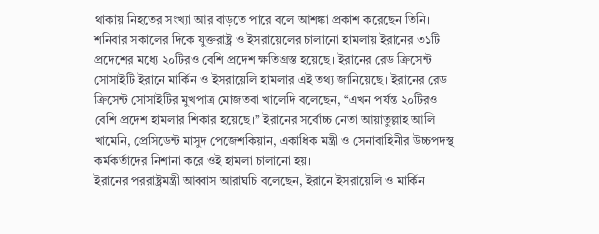থাকায় নিহতের সংখ্যা আর বাড়তে পারে বলে আশঙ্কা প্রকাশ করেছেন তিনি। শনিবার সকালের দিকে যুক্তরাষ্ট্র ও ইসরায়েলের চালানো হামলায় ইরানের ৩১টি প্রদেশের মধ্যে ২০টিরও বেশি প্রদেশ ক্ষতিগ্রস্ত হয়েছে। ইরানের রেড ক্রিসেন্ট সোসাইটি ইরানে মার্কিন ও ইসরায়েলি হামলার এই তথ্য জানিয়েছে। ইরানের রেড ক্রিসেন্ট সোসাইটির মুখপাত্র মোজতবা খালেদি বলেছেন, ‘‘এখন পর্যন্ত ২০টিরও বেশি প্রদেশ হামলার শিকার হয়েছে।’’ ইরানের সর্বোচ্চ নেতা আয়াতুল্লাহ আলি খামেনি, প্রেসিডেন্ট মাসুদ পেজেশকিয়ান, একাধিক মন্ত্রী ও সেনাবাহিনীর উচ্চপদস্থ কর্মকর্তাদের নিশানা করে ওই হামলা চালানো হয়।
ইরানের পররাষ্ট্রমন্ত্রী আব্বাস আরাঘচি বলেছেন, ইরানে ইসরায়েলি ও মার্কিন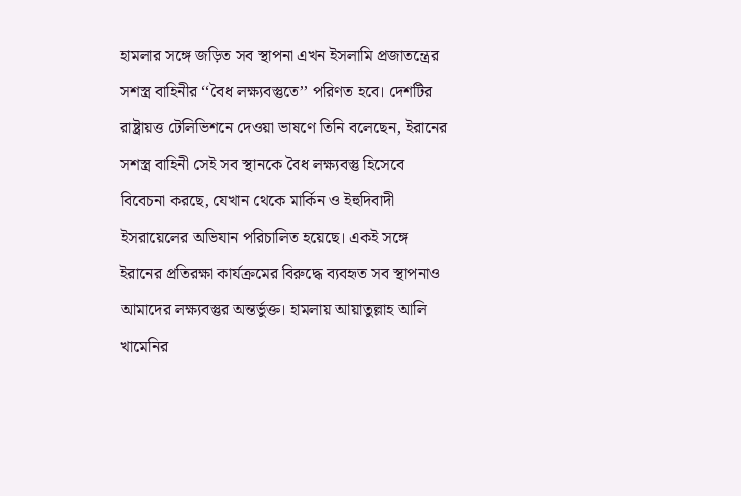হামলার সঙ্গে জড়িত সব স্থাপনা এখন ইসলামি প্রজাতন্ত্রের সশস্ত্র বাহিনীর ‘‘বৈধ লক্ষ্যবস্তুতে’’ পরিণত হবে। দেশটির রাষ্ট্রায়ত্ত টেলিভিশনে দেওয়া ভাষণে তিনি বলেছেন, ইরানের সশস্ত্র বাহিনী সেই সব স্থানকে বৈধ লক্ষ্যবস্তু হিসেবে বিবেচনা করছে, যেখান থেকে মার্কিন ও ইহুদিবাদী ইসরায়েলের অভিযান পরিচালিত হয়েছে। একই সঙ্গে ইরানের প্রতিরক্ষা কার্যক্রমের বিরুদ্ধে ব্যবহৃত সব স্থাপনাও আমাদের লক্ষ্যবস্তুর অন্তর্ভুক্ত। হামলায় আয়াতুল্লাহ আলি খামেনির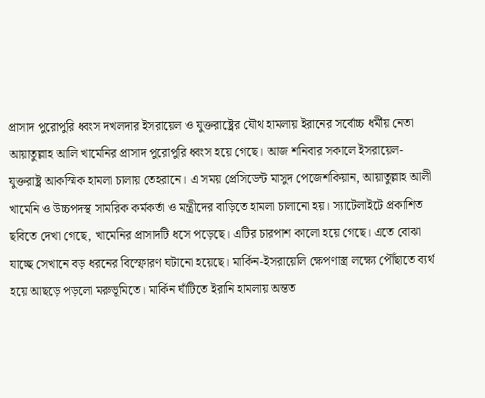প্রাসাদ পুরোপুরি ধ্বংস দখলদার ইসরায়েল ও যুক্তরাষ্ট্রের যৌথ হামলায় ইরানের সর্বোচ্চ ধর্মীয় নেতা আয়াতুল্লাহ আলি খামেনির প্রাসাদ পুরোপুরি ধ্বংস হয়ে গেছে। আজ শনিবার সকালে ইসরায়েল-যুক্তরাষ্ট্র আকস্মিক হামলা চালায় তেহরানে। এ সময় প্রেসিডেন্ট মাসুদ পেজেশকিয়ান, আয়াতুল্লাহ আলী খামেনি ও উচ্চপদস্থ সামরিক কর্মকর্তা ও মন্ত্রীদের বাড়িতে হামলা চালানো হয়। স্যাটেলাইটে প্রকাশিত ছবিতে দেখা গেছে, খামেনির প্রাসাদটি ধসে পড়েছে। এটির চারপাশ কালো হয়ে গেছে। এতে বোঝা যাচ্ছে সেখানে বড় ধরনের বিস্ফোরণ ঘটানো হয়েছে। মার্কিন-ইসরায়েলি ক্ষেপণাস্ত্র লক্ষ্যে পৌঁছাতে ব্যর্থ হয়ে আছড়ে পড়লো মরুভূমিতে। মার্কিন ঘাঁটিতে ইরানি হামলায় অন্তত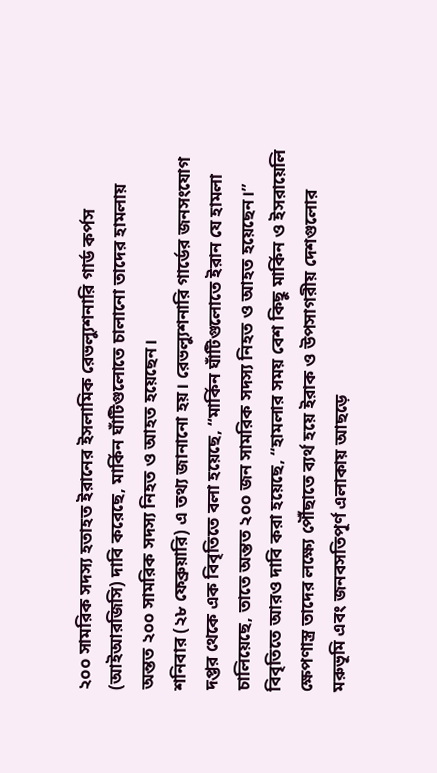২০০ সামরিক সদস্য হতাহত ইরানের ইসলামিক রেভল্যুশনারি গার্ড কর্পস (আইআরজিসি) দাবি করেছে, মার্কিন ঘাঁটিগুলোতে চালানো তাদের হামলায় অন্তত ২০০ সামরিক সদস্য নিহত ও আহত হয়েছেন।
শনিবার (২৮ ফেব্রুয়ারি) এ তথ্য জানানো হয়। রেভল্যুশনারি গার্ডের জনসংযোগ দপ্তর থেকে এক বিবৃতিতে বলা হয়েছে, “মার্কিন ঘাঁটিগুলোতে ইরান যে হামলা চালিয়েছে, তাতে অন্তত ২০০ জন সামরিক সদস্য নিহত ও আহত হয়েছেন।” বিবৃতিতে আরও দাবি করা হয়েছে, “হামলার সময় বেশ কিছু মার্কিন ও ইসরায়েলি ক্ষেপণাস্ত্র তাদের লক্ষ্যে পৌঁছাতে ব্যর্থ হয়ে ইরাক ও উপসাগরীয় দেশগুলোর মরুভূমি এবং জনবসতিপূর্ণ এলাকায় আছড়ে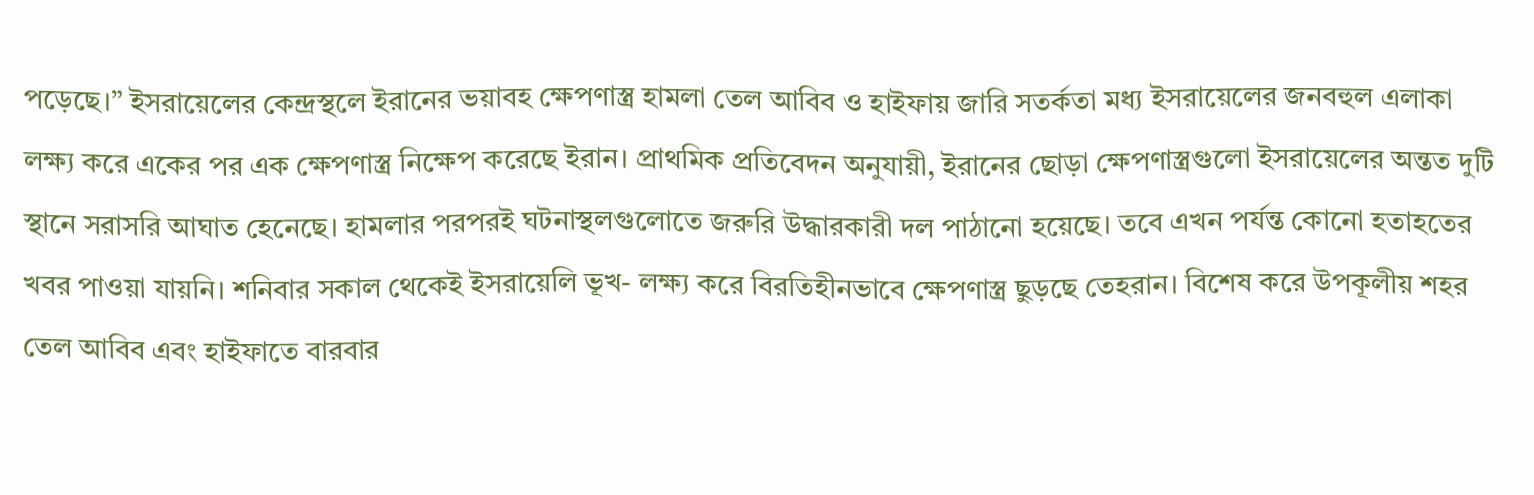পড়েছে।” ইসরায়েলের কেন্দ্রস্থলে ইরানের ভয়াবহ ক্ষেপণাস্ত্র হামলা তেল আবিব ও হাইফায় জারি সতর্কতা মধ্য ইসরায়েলের জনবহুল এলাকা লক্ষ্য করে একের পর এক ক্ষেপণাস্ত্র নিক্ষেপ করেছে ইরান। প্রাথমিক প্রতিবেদন অনুযায়ী, ইরানের ছোড়া ক্ষেপণাস্ত্রগুলো ইসরায়েলের অন্তত দুটি স্থানে সরাসরি আঘাত হেনেছে। হামলার পরপরই ঘটনাস্থলগুলোতে জরুরি উদ্ধারকারী দল পাঠানো হয়েছে। তবে এখন পর্যন্ত কোনো হতাহতের খবর পাওয়া যায়নি। শনিবার সকাল থেকেই ইসরায়েলি ভূখ- লক্ষ্য করে বিরতিহীনভাবে ক্ষেপণাস্ত্র ছুড়ছে তেহরান। বিশেষ করে উপকূলীয় শহর তেল আবিব এবং হাইফাতে বারবার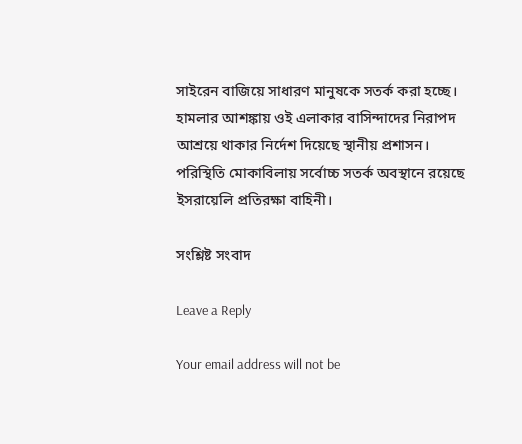সাইরেন বাজিয়ে সাধারণ মানুষকে সতর্ক করা হচ্ছে। হামলার আশঙ্কায় ওই এলাকার বাসিন্দাদের নিরাপদ আশ্রয়ে থাকার নির্দেশ দিয়েছে স্থানীয় প্রশাসন। পরিস্থিতি মোকাবিলায় সর্বোচ্চ সতর্ক অবস্থানে রয়েছে ইসরায়েলি প্রতিরক্ষা বাহিনী।

সংশ্লিষ্ট সংবাদ

Leave a Reply

Your email address will not be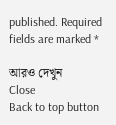published. Required fields are marked *

আরও দেখুন
Close
Back to top button